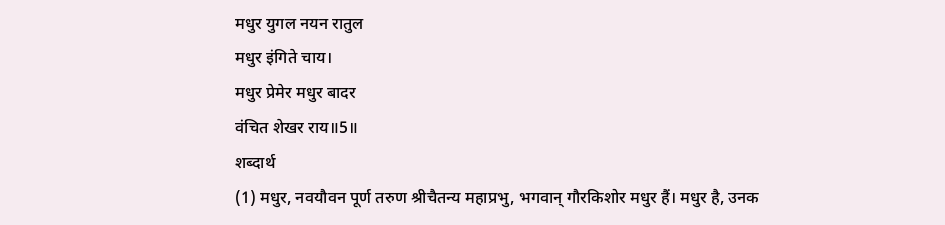मधुर युगल नयन रातुल
मधुर इंगिते चाय।
मधुर प्रेमेर मधुर बादर
वंचित शेखर राय॥5॥
शब्दार्थ
(1) मधुर, नवयौवन पूर्ण तरुण श्रीचैतन्य महाप्रभु, भगवान् गौरकिशोर मधुर हैं। मधुर है, उनक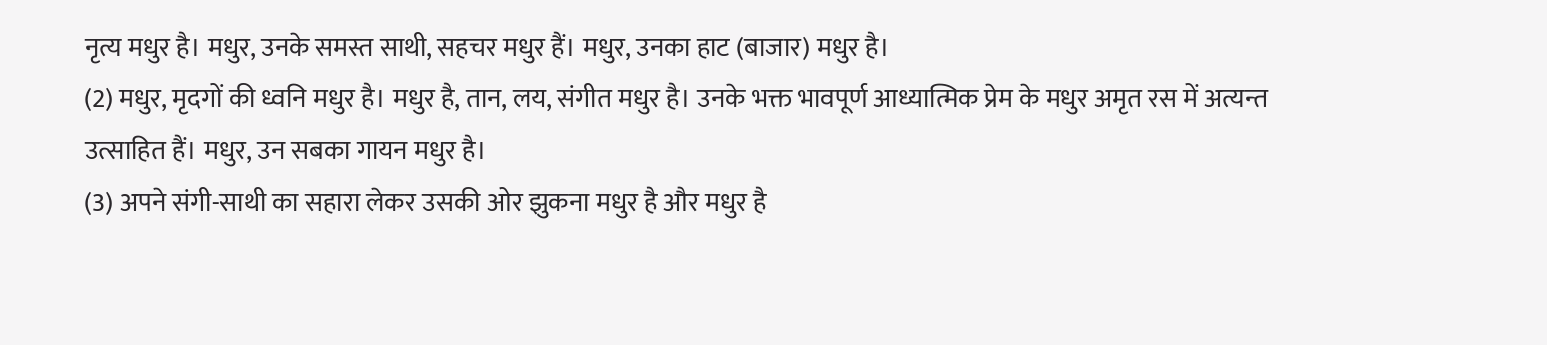नृत्य मधुर है। मधुर, उनके समस्त साथी, सहचर मधुर हैं। मधुर, उनका हाट (बाजार) मधुर है।
(2) मधुर, मृदगों की ध्वनि मधुर है। मधुर है, तान, लय, संगीत मधुर है। उनके भक्त भावपूर्ण आध्यात्मिक प्रेम के मधुर अमृत रस में अत्यन्त उत्साहित हैं। मधुर, उन सबका गायन मधुर है।
(3) अपने संगी-साथी का सहारा लेकर उसकी ओर झुकना मधुर है और मधुर है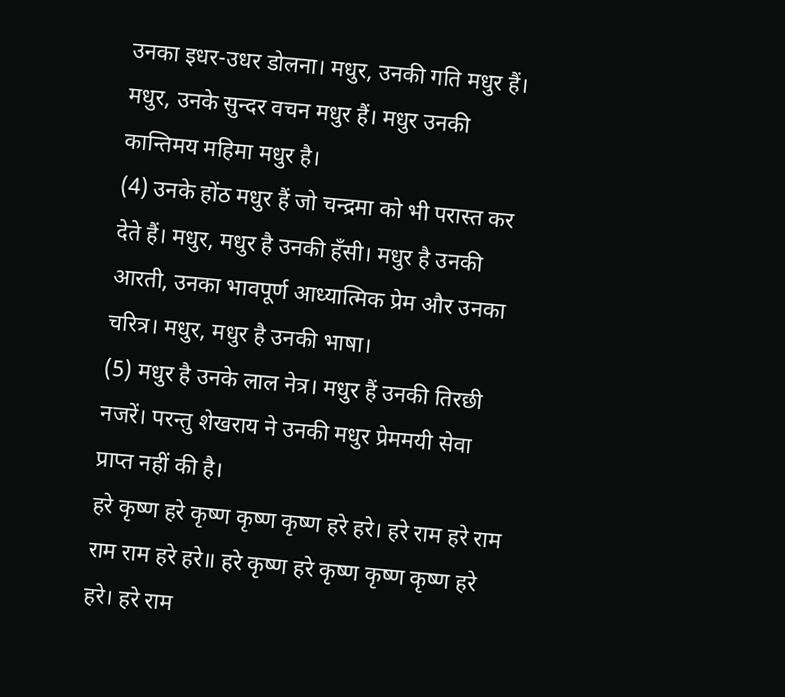उनका इधर-उधर डोलना। मधुर, उनकी गति मधुर हैं। मधुर, उनके सुन्दर वचन मधुर हैं। मधुर उनकी कान्तिमय महिमा मधुर है।
(4) उनके होंठ मधुर हैं जो चन्द्रमा को भी परास्त कर देते हैं। मधुर, मधुर है उनकी हँसी। मधुर है उनकी आरती, उनका भावपूर्ण आध्यात्मिक प्रेम और उनका चरित्र। मधुर, मधुर है उनकी भाषा।
(5) मधुर है उनके लाल नेत्र। मधुर हैं उनकी तिरछी नजरें। परन्तु शेखराय ने उनकी मधुर प्रेममयी सेवा प्राप्त नहीं की है।
हरे कृष्ण हरे कृष्ण कृष्ण कृष्ण हरे हरे। हरे राम हरे राम राम राम हरे हरे॥ हरे कृष्ण हरे कृष्ण कृष्ण कृष्ण हरे हरे। हरे राम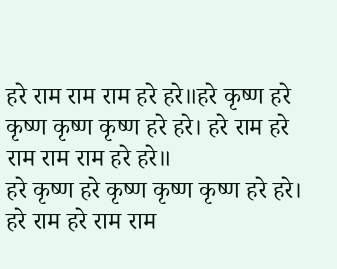हरे राम राम राम हरे हरे॥हरे कृष्ण हरे कृष्ण कृष्ण कृष्ण हरे हरे। हरे राम हरे राम राम राम हरे हरे॥
हरे कृष्ण हरे कृष्ण कृष्ण कृष्ण हरे हरे। हरे राम हरे राम राम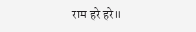राम हरे हरे॥